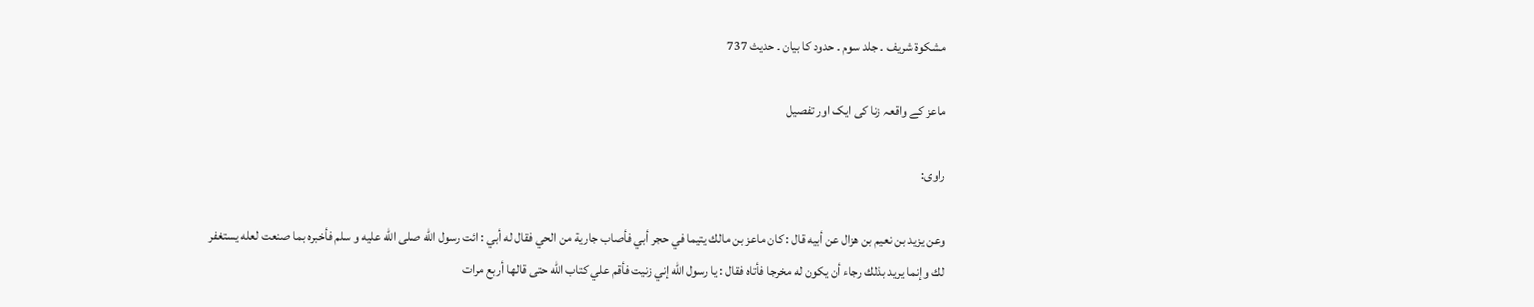مشکوۃ شریف ۔ جلد سوم ۔ حدود کا بیان ۔ حدیث 737

ماعز کے واقعہ زنا کی ایک اور تفصیل

راوی:

وعن يزيد بن نعيم بن هزال عن أبيه قال : كان ماعز بن مالك يتيما في حجر أبي فأصاب جارية من الحي فقال له أبي : ائت رسول الله صلى الله عليه و سلم فأخبره بما صنعت لعله يستغفر لك وإنما يريد بذلك رجاء أن يكون له مخرجا فأتاه فقال : يا رسول الله إني زنيت فأقم علي كتاب الله حتى قالها أربع مرات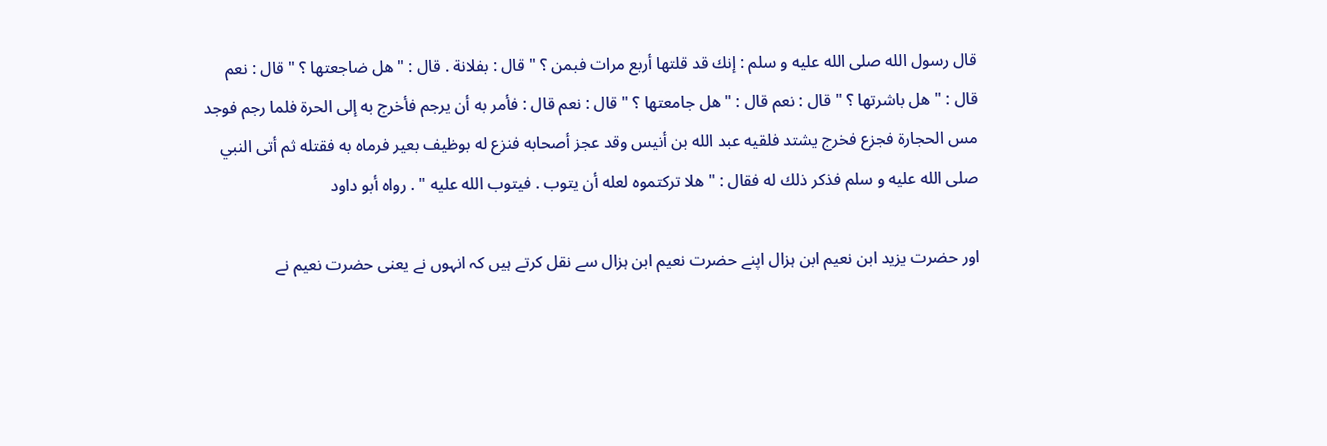قال رسول الله صلى الله عليه و سلم : إنك قد قلتها أربع مرات فبمن ؟ " قال : بفلانة . قال : " هل ضاجعتها ؟ " قال : نعم قال : " هل باشرتها ؟ " قال : نعم قال : " هل جامعتها ؟ " قال : نعم قال : فأمر به أن يرجم فأخرج به إلى الحرة فلما رجم فوجد مس الحجارة فجزع فخرج يشتد فلقيه عبد الله بن أنيس وقد عجز أصحابه فنزع له بوظيف بعير فرماه به فقتله ثم أتى النبي صلى الله عليه و سلم فذكر ذلك له فقال : " هلا تركتموه لعله أن يتوب . فيتوب الله عليه " . رواه أبو داود

اور حضرت یزید ابن نعیم ابن ہزال اپنے حضرت نعیم ابن ہزال سے نقل کرتے ہیں کہ انہوں نے یعنی حضرت نعیم نے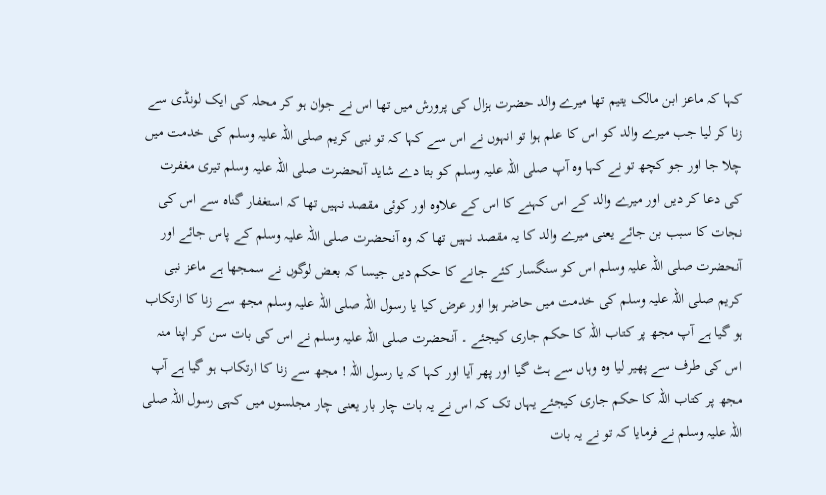کہا کہ ماعز ابن مالک یتیم تھا میرے والد حضرت ہزال کی پرورش میں تھا اس نے جوان ہو کر محلہ کی ایک لونڈی سے زنا کر لیا جب میرے والد کو اس کا علم ہوا تو انہوں نے اس سے کہا کہ تو نبی کریم صلی اللہ علیہ وسلم کی خدمت میں چلا جا اور جو کچھ تو نے کہا وہ آپ صلی اللہ علیہ وسلم کو بتا دے شاید آنحضرت صلی اللہ علیہ وسلم تیری مغفرت کی دعا کر دیں اور میرے والد کے اس کہنے کا اس کے علاوہ اور کوئی مقصد نہیں تھا کہ استغفار گناہ سے اس کی نجات کا سبب بن جائے یعنی میرے والد کا یہ مقصد نہیں تھا کہ وہ آنحضرت صلی اللہ علیہ وسلم کے پاس جائے اور آنحضرت صلی اللہ علیہ وسلم اس کو سنگسار کئے جانے کا حکم دیں جیسا کہ بعض لوگوں نے سمجھا ہے ماعز نبی کریم صلی اللہ علیہ وسلم کی خدمت میں حاضر ہوا اور عرض کیا یا رسول اللہ صلی اللہ علیہ وسلم مجھ سے زنا کا ارتکاب ہو گیا ہے آپ مجھ پر کتاب اللہ کا حکم جاری کیجئے ۔ آنحضرت صلی اللہ علیہ وسلم نے اس کی بات سن کر اپنا منہ اس کی طرف سے پھیر لیا وہ وہاں سے ہٹ گیا اور پھر آیا اور کہا کہ یا رسول اللہ ! مجھ سے زنا کا ارتکاب ہو گیا ہے آپ مجھ پر کتاب اللہ کا حکم جاری کیجئے یہاں تک کہ اس نے یہ بات چار بار یعنی چار مجلسوں میں کہی رسول اللہ صلی اللہ علیہ وسلم نے فرمایا کہ تو نے یہ بات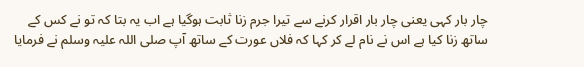چار بار کہی یعنی چار بار اقرار کرنے سے تیرا جرم زنا ثابت ہوگیا ہے اب یہ بتا کہ تو نے کس کے ساتھ زنا کیا ہے اس نے نام لے کر کہا کہ فلاں عورت کے ساتھ آپ صلی اللہ علیہ وسلم نے فرمایا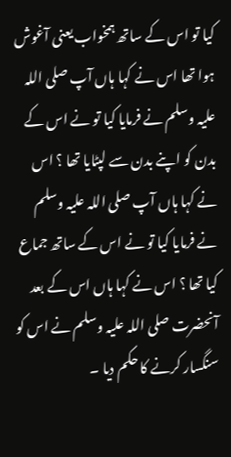کیا تو اس کے ساتھ ہمخواب یعنی آغوش ہوا تھا اس نے کہا ہاں آپ صلی اللہ علیہ وسلم نے فرمایا کیا تو نے اس کے بدن کو اپنے بدن سے لپٹایا تھا ؟ اس نے کہا ہاں آپ صلی اللہ علیہ وسلم نے فرمایا کیا تو نے اس کے ساتھ جماع کیا تھا ؟ اس نے کہا ہاں اس کے بعد آنحضرت صلی اللہ علیہ وسلم نے اس کو سنگسار کرنے کا حکم دیا ۔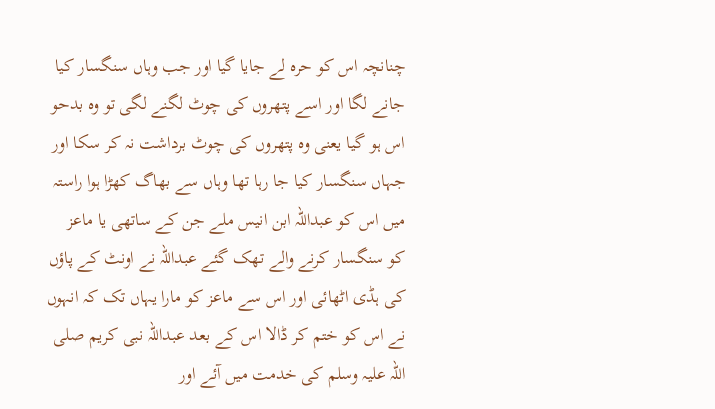چنانچہ اس کو حرہ لے جایا گیا اور جب وہاں سنگسار کیا جانے لگا اور اسے پتھروں کی چوٹ لگنے لگی تو وہ بدحو اس ہو گیا یعنی وہ پتھروں کی چوٹ برداشت نہ کر سکا اور جہاں سنگسار کیا جا رہا تھا وہاں سے بھاگ کھڑا ہوا راستہ میں اس کو عبداللہ ابن انیس ملے جن کے ساتھی یا ماعز کو سنگسار کرنے والے تھک گئے عبداللہ نے اونٹ کے پاؤں کی ہڈی اٹھائی اور اس سے ماعز کو مارا یہاں تک کہ انہوں نے اس کو ختم کر ڈالا اس کے بعد عبداللہ نبی کریم صلی اللہ علیہ وسلم کی خدمت میں آئے اور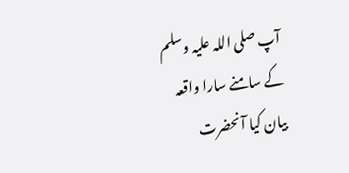آپ صلی اللہ علیہ وسلم کے سامنے سارا واقعہ بیان کیا آنحضرت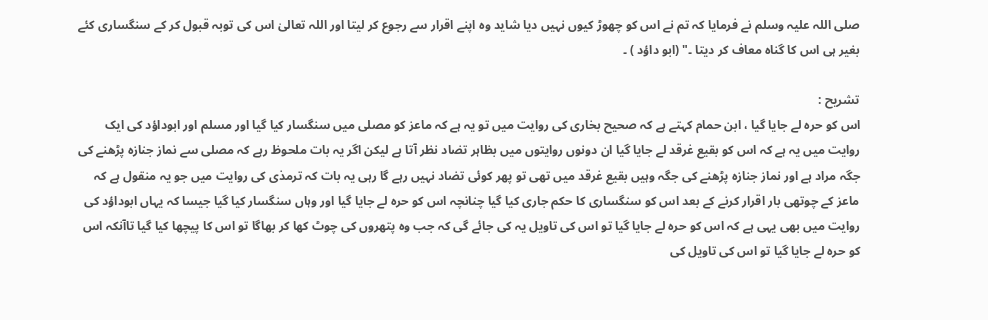صلی اللہ علیہ وسلم نے فرمایا کہ تم نے اس کو چھوڑ کیوں نہیں دیا شاید وہ اپنے اقرار سے رجوع کر لیتا اور اللہ تعالیٰ اس کی توبہ قبول کر کے سنگساری کئے بغیر ہی اس کا گناہ معاف کر دیتا ۔" (ابو داؤد ) ۔

تشریح :
اس کو حرہ لے جایا گیا ، ابن حمام کہتے ہے کہ صحیح بخاری کی روایت میں تو یہ ہے کہ ماعز کو مصلی میں سنگسار کیا گیا اور مسلم اور ابوداؤد کی ایک روایت میں یہ ہے کہ اس کو بقیع غرقد لے جایا گیا ان دونوں روایتوں میں بظاہر تضاد نظر آتا ہے لیکن اگر یہ بات ملحوظ رہے کہ مصلی سے نماز جنازہ پڑھنے کی جگہ مراد ہے اور نماز جنازہ پڑھنے کی جگہ وہیں بقیع غرقد میں تھی تو پھر کوئی تضاد نہیں رہے گا رہی یہ بات کہ ترمذی کی روایت میں جو یہ منقول ہے کہ ماعز کے چوتھی بار اقرار کرنے کے بعد اس کو سنگساری کا حکم جاری کیا گیا چنانچہ اس کو حرہ لے جایا گیا اور وہاں سنگسار کیا گیا جیسا کہ یہاں ابوداؤد کی روایت میں بھی یہی ہے کہ اس کو حرہ لے جایا گیا تو اس کی تاویل یہ کی جائے گی کہ جب وہ پتھروں کی چوٹ کھا کر بھاگا تو اس کا پیچھا کیا گیا تاآنکہ اس کو حرہ لے جایا گیا تو اس کی تاویل کی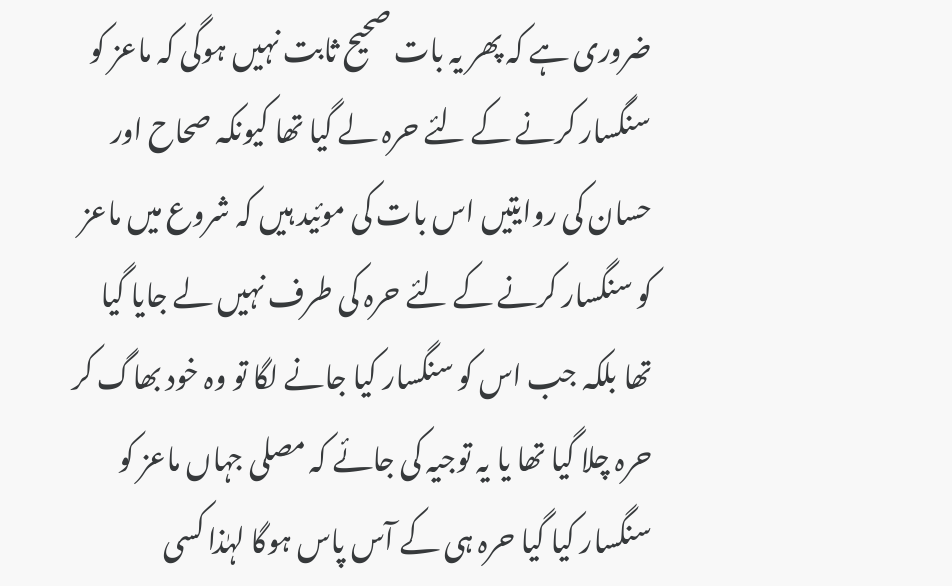ضروری ہے کہ پھر یہ بات صحیح ثابت نہیں ہوگی کہ ماعز کو سنگسار کرنے کے لئے حرہ لے گیا تھا کیونکہ صحاح اور حسان کی روایتیں اس بات کی موئید ہیں کہ شروع میں ماعز کو سنگسار کرنے کے لئے حرہ کی طرف نہیں لے جایا گیا تھا بلکہ جب اس کو سنگسار کیا جانے لگا تو وہ خود بھاگ کر حرہ چلا گیا تھا یا یہ توجیہ کی جائے کہ مصلی جہاں ماعز کو سنگسار کیا گیا حرہ ہی کے آس پاس ہوگا لہٰذا کسی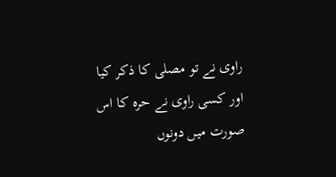راوی نے تو مصلی کا ذکر کیا اور کسی راوی نے حرہ کا اس صورت میں دونوں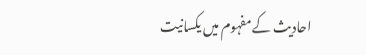احادیث کے مفہوم میں یکسانیت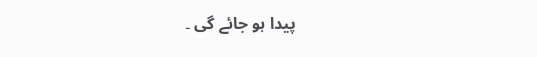پیدا ہو جائے گی ۔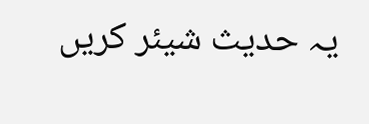یہ حدیث شیئر کریں